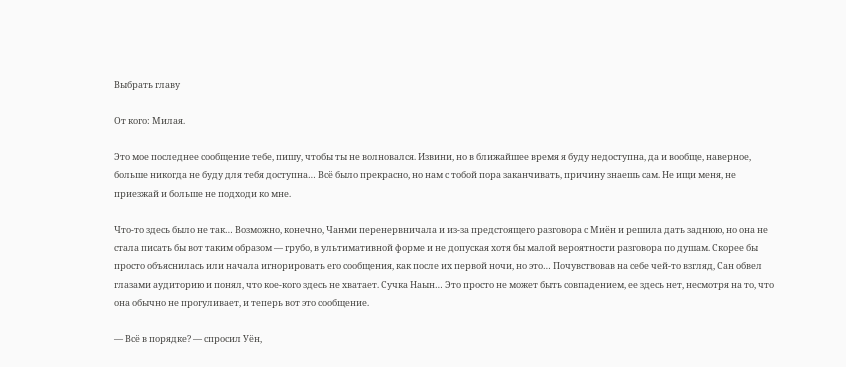Выбрать главу

От кого: Милая.

Это мое последнее сообщение тебе, пишу, чтобы ты не волновался. Извини, но в ближайшее время я буду недоступна, да и вообще, наверное, больше никогда не буду для тебя доступна… Всё было прекрасно, но нам с тобой пора заканчивать, причину знаешь сам. Не ищи меня, не приезжай и больше не подходи ко мне.

Что-то здесь было не так… Возможно, конечно, Чанми перенервничала и из-за предстоящего разговора с Миён и решила дать заднюю, но она не стала писать бы вот таким образом — грубо, в ультимативной форме и не допуская хотя бы малой вероятности разговора по душам. Скорее бы просто объяснилась или начала игнорировать его сообщения, как после их первой ночи, но это… Почувствовав на себе чей-то взгляд, Сан обвел глазами аудиторию и понял, что кое-кого здесь не хватает. Сучка Наын… Это просто не может быть совпадением, ее здесь нет, несмотря на то, что она обычно не прогуливает, и теперь вот это сообщение.

— Всё в порядке? — спросил Уён,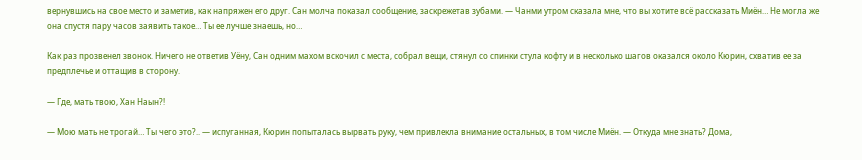вернувшись на свое место и заметив, как напряжен его друг. Сан молча показал сообщение, заскрежетав зубами. — Чанми утром сказала мне, что вы хотите всё рассказать Миён… Не могла же она спустя пару часов заявить такое… Ты ее лучше знаешь, но…

Как раз прозвенел звонок. Ничего не ответив Уёну, Сан одним махом вскочил с места, собрал вещи, стянул со спинки стула кофту и в несколько шагов оказался около Кюрин, схватив ее за предплечье и оттащив в сторону.

— Где, мать твою, Хан Наын?!

— Мою мать не трогай… Ты чего это?.. — испуганная, Кюрин попыталась вырвать руку, чем привлекла внимание остальных, в том числе Миён. — Откуда мне знать? Дома,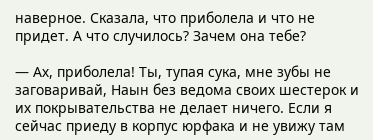наверное. Сказала, что приболела и что не придет. А что случилось? Зачем она тебе?

— Ах, приболела! Ты, тупая сука, мне зубы не заговаривай, Наын без ведома своих шестерок и их покрывательства не делает ничего. Если я сейчас приеду в корпус юрфака и не увижу там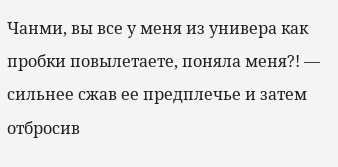Чанми, вы все у меня из универа как пробки повылетаете, поняла меня?! — сильнее сжав ее предплечье и затем отбросив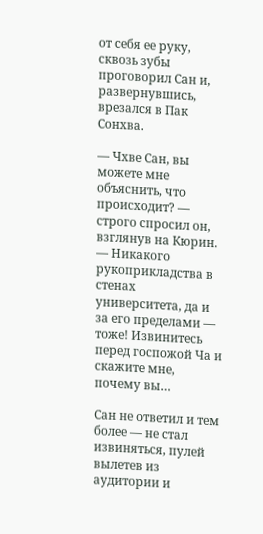от себя ее руку, сквозь зубы проговорил Сан и, развернувшись, врезался в Пак Сонхва.

— Чхве Сан, вы можете мне объяснить, что происходит? — строго спросил он, взглянув на Кюрин. — Никакого рукоприкладства в стенах университета, да и за его пределами — тоже! Извинитесь перед госпожой Ча и скажите мне, почему вы…

Сан не ответил и тем более — не стал извиняться, пулей вылетев из аудитории и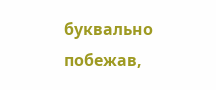буквально побежав,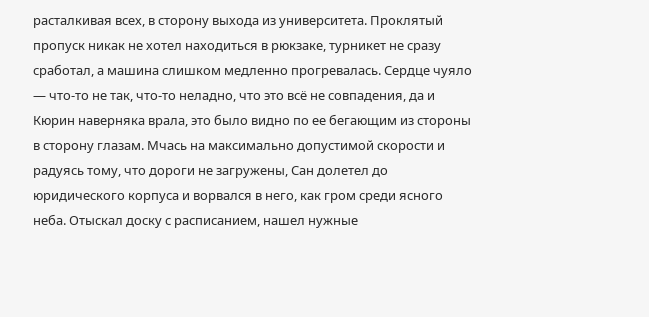расталкивая всех, в сторону выхода из университета. Проклятый пропуск никак не хотел находиться в рюкзаке, турникет не сразу сработал, а машина слишком медленно прогревалась. Сердце чуяло — что-то не так, что-то неладно, что это всё не совпадения, да и Кюрин наверняка врала, это было видно по ее бегающим из стороны в сторону глазам. Мчась на максимально допустимой скорости и радуясь тому, что дороги не загружены, Сан долетел до юридического корпуса и ворвался в него, как гром среди ясного неба. Отыскал доску с расписанием, нашел нужные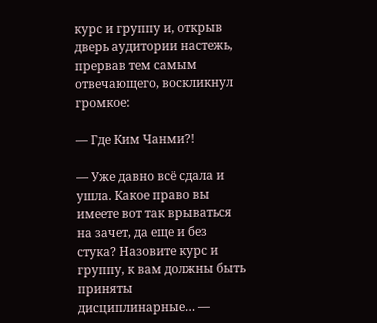курс и группу и, открыв дверь аудитории настежь, прервав тем самым отвечающего, воскликнул громкое:

— Где Ким Чанми?!

— Уже давно всё сдала и ушла. Какое право вы имеете вот так врываться на зачет, да еще и без стука? Назовите курс и группу, к вам должны быть приняты дисциплинарные… —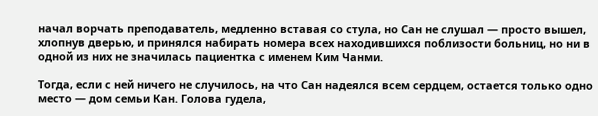начал ворчать преподаватель, медленно вставая со стула, но Сан не слушал — просто вышел, хлопнув дверью, и принялся набирать номера всех находившихся поблизости больниц, но ни в одной из них не значилась пациентка с именем Ким Чанми.

Тогда, если с ней ничего не случилось, на что Сан надеялся всем сердцем, остается только одно место — дом семьи Кан. Голова гудела,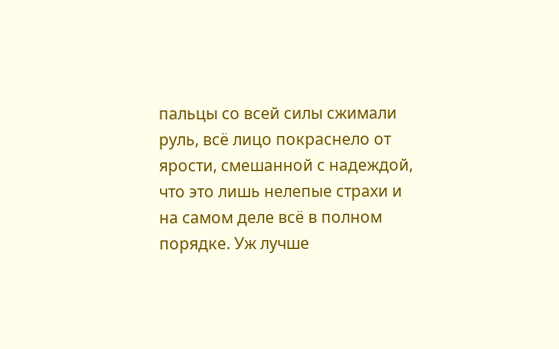пальцы со всей силы сжимали руль, всё лицо покраснело от ярости, смешанной с надеждой, что это лишь нелепые страхи и на самом деле всё в полном порядке. Уж лучше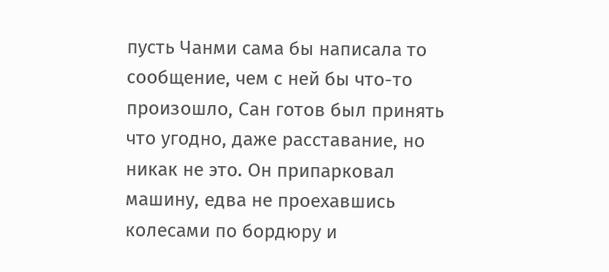пусть Чанми сама бы написала то сообщение, чем с ней бы что-то произошло, Сан готов был принять что угодно, даже расставание, но никак не это. Он припарковал машину, едва не проехавшись колесами по бордюру и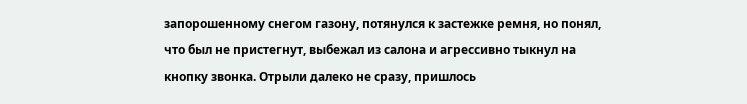запорошенному снегом газону, потянулся к застежке ремня, но понял, что был не пристегнут, выбежал из салона и агрессивно тыкнул на кнопку звонка. Отрыли далеко не сразу, пришлось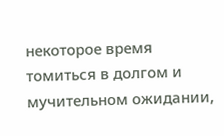некоторое время томиться в долгом и мучительном ожидании,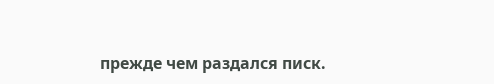прежде чем раздался писк.